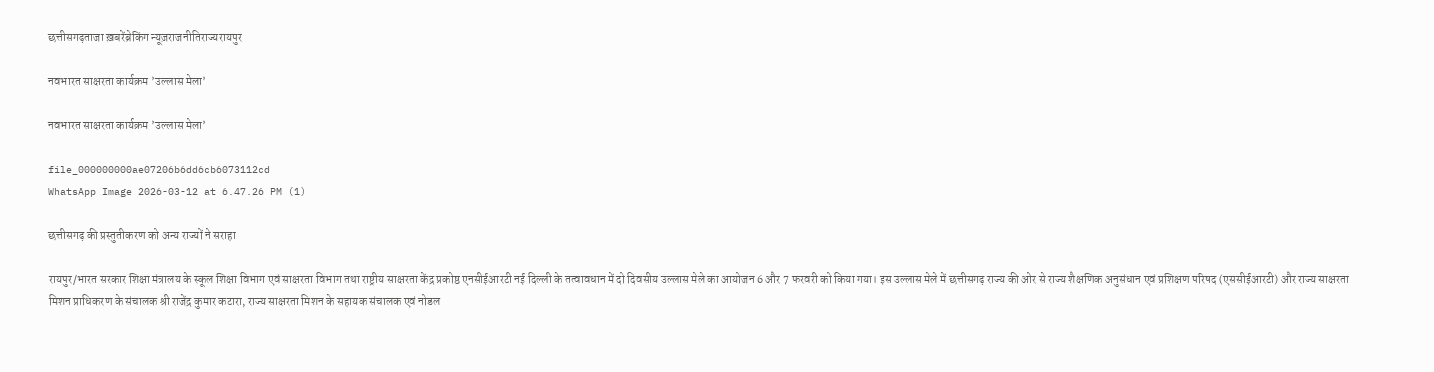छत्तीसगढ़ताजा ख़बरेंब्रेकिंग न्यूज़राजनीतिराज्यरायपुर

नवभारत साक्षरता कार्यक्रम ’उल्लास मेला’

नवभारत साक्षरता कार्यक्रम ’उल्लास मेला’

file_000000000ae07206b6dd6cb6073112cd
WhatsApp Image 2026-03-12 at 6.47.26 PM (1)

छत्तीसगढ़ की प्रस्तुतीकरण को अन्य राज्यों ने सराहा

रायपुर/भारत सरकार शिक्षा मंत्रालय के स्कूल शिक्षा विभाग एवं साक्षरता विभाग तथा राष्ट्रीय साक्षरता केंद्र प्रकोष्ठ एनसीईआरटी नई दिल्ली के तत्वावधान में दो दिवसीय उल्लास मेले का आयोजन 6 और 7 फरवरी को किया गया। इस उल्लास मेले में छत्तीसगढ़ राज्य की ओर से राज्य शैक्षणिक अनुसंधान एवं प्रशिक्षण परिषद (एससीईआरटी) और राज्य साक्षरता मिशन प्राधिकरण के संचालक श्री राजेंद्र कुमार कटारा, राज्य साक्षरता मिशन के सहायक संचालक एवं नोडल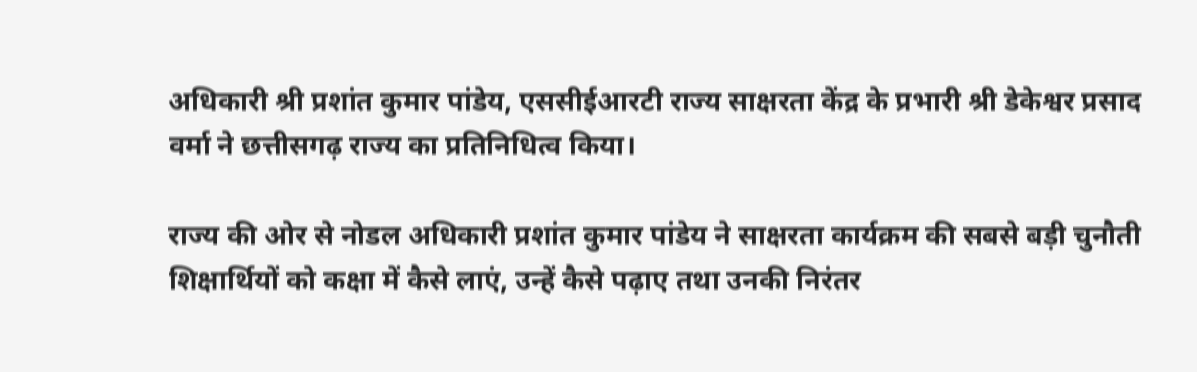अधिकारी श्री प्रशांत कुमार पांडेय, एससीईआरटी राज्य साक्षरता केंद्र के प्रभारी श्री डेकेश्वर प्रसाद वर्मा ने छत्तीसगढ़ राज्य का प्रतिनिधित्व किया।

राज्य की ओर से नोडल अधिकारी प्रशांत कुमार पांडेय ने साक्षरता कार्यक्रम की सबसे बड़ी चुनौती शिक्षार्थियों को कक्षा में कैसे लाएं, उन्हें कैसे पढ़ाए तथा उनकी निरंतर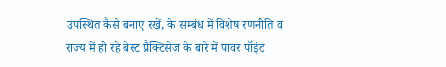उपस्थित कैसे बनाए रखें, के सम्बंध में विशेष रणनीति व राज्य में हो रहे बेस्ट प्रैक्टिसेज के बारे में पावर पॉइंट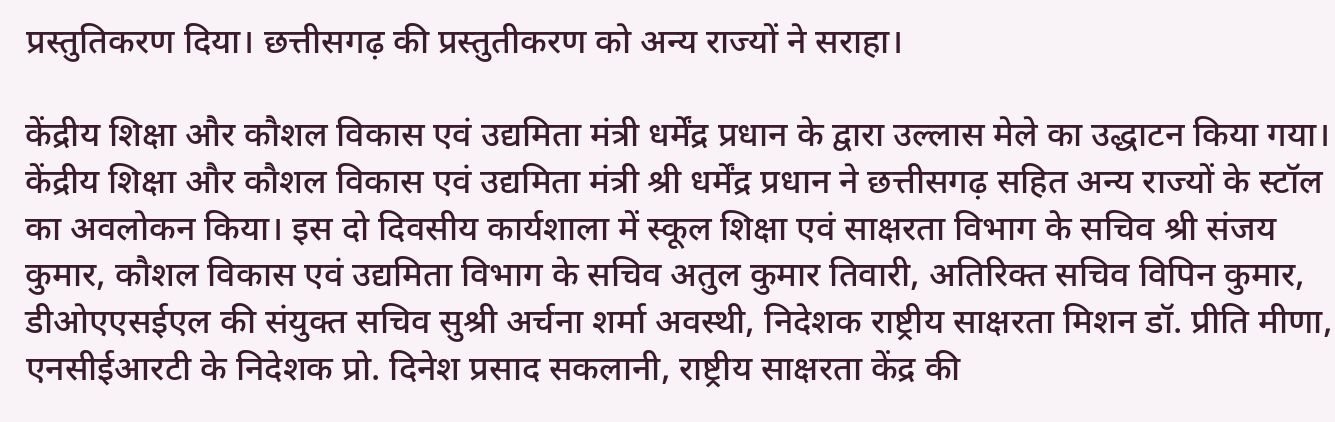प्रस्तुतिकरण दिया। छत्तीसगढ़ की प्रस्तुतीकरण को अन्य राज्यों ने सराहा।

केंद्रीय शिक्षा और कौशल विकास एवं उद्यमिता मंत्री धर्मेंद्र प्रधान के द्वारा उल्लास मेले का उद्धाटन किया गया। केंद्रीय शिक्षा और कौशल विकास एवं उद्यमिता मंत्री श्री धर्मेंद्र प्रधान ने छत्तीसगढ़ सहित अन्य राज्यों के स्टॉल का अवलोकन किया। इस दो दिवसीय कार्यशाला में स्कूल शिक्षा एवं साक्षरता विभाग के सचिव श्री संजय कुमार, कौशल विकास एवं उद्यमिता विभाग के सचिव अतुल कुमार तिवारी, अतिरिक्त सचिव विपिन कुमार, डीओएएसईएल की संयुक्त सचिव सुश्री अर्चना शर्मा अवस्थी, निदेशक राष्ट्रीय साक्षरता मिशन डॉ. प्रीति मीणा, एनसीईआरटी के निदेशक प्रो. दिनेश प्रसाद सकलानी, राष्ट्रीय साक्षरता केंद्र की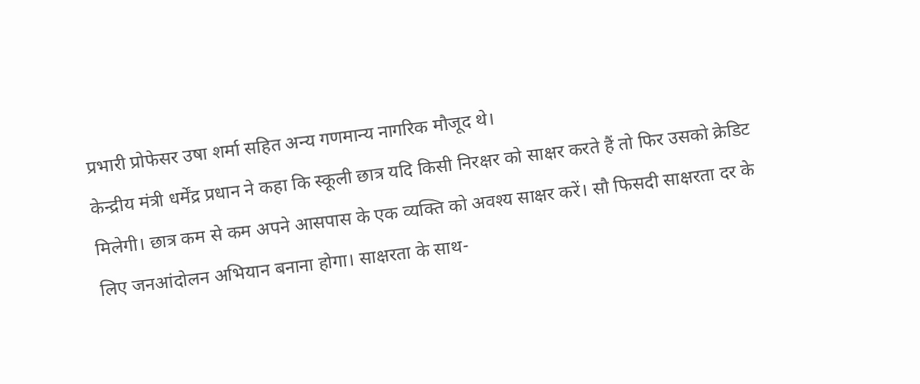प्रभारी प्रोफेसर उषा शर्मा सहित अन्य गणमान्य नागरिक मौजूद थे।
केन्द्रीय मंत्री धर्मेंद्र प्रधान ने कहा कि स्कूली छात्र यदि किसी निरक्षर को साक्षर करते हैं तो फिर उसको क्रेडिट मिलेगी। छात्र कम से कम अपने आसपास के एक व्यक्ति को अवश्य साक्षर करें। सौ फिसदी साक्षरता दर के लिए जनआंदोलन अभियान बनाना होगा। साक्षरता के साथ-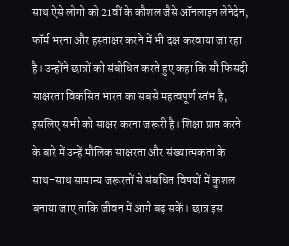साथ ऐसे लोगो को 21वीं के कौशल जैसे ऑनलाइन लेनेदेन, फॉर्म भरना और हस्ताक्षर करने में भी दक्ष करवाया जा रहा है। उन्होंने छात्रों को संबोधित करते हुए कहा कि सौ फिसदी साक्षरता विकसित भारत का सबसे महत्वपूर्ण स्तंभ है, इसलिए सभी को साक्षर करना जरूरी है। शिक्षा प्राप्त करने के बारे में उन्हें मौलिक साक्षरता और संख्यात्मकता के साथ-साथ सामान्य जरूरतों से संबधित विषयों में कुशल बनाया जाए ताकि जीवन में आगे बढ़ सकें। छात्र इस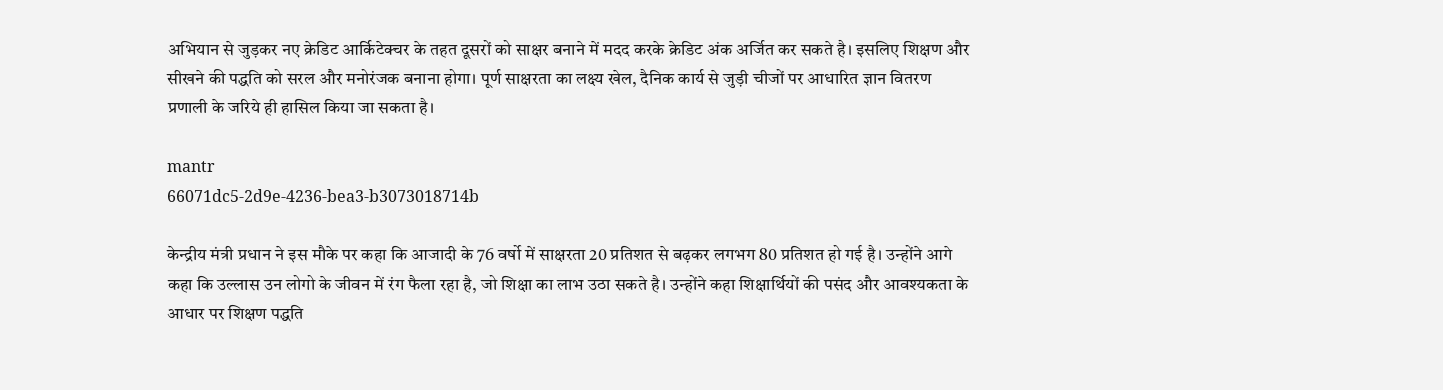अभियान से जुड़कर नए क्रेडिट आर्किटेक्चर के तहत दूसरों को साक्षर बनाने में मदद करके क्रेडिट अंक अर्जित कर सकते है। इसलिए शिक्षण और सीखने की पद्धति को सरल और मनोरंजक बनाना होगा। पूर्ण साक्षरता का लक्ष्य खेल, दैनिक कार्य से जुड़ी चीजों पर आधारित ज्ञान वितरण प्रणाली के जरिये ही हासिल किया जा सकता है।

mantr
66071dc5-2d9e-4236-bea3-b3073018714b

केन्द्रीय मंत्री प्रधान ने इस मौके पर कहा कि आजादी के 76 वर्षो में साक्षरता 20 प्रतिशत से बढ़कर लगभग 80 प्रतिशत हो गई है। उन्होंने आगे कहा कि उल्लास उन लोगो के जीवन में रंग फैला रहा है, जो शिक्षा का लाभ उठा सकते है। उन्होंने कहा शिक्षार्थियों की पसंद और आवश्यकता के आधार पर शिक्षण पद्धति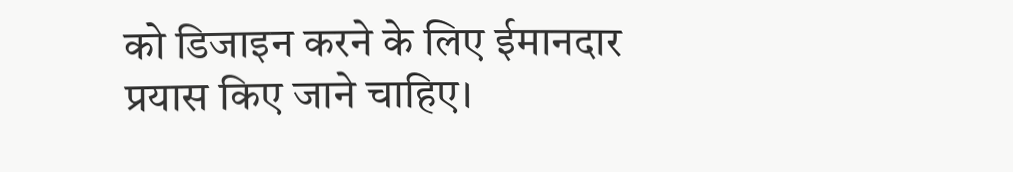को डिजाइन करने के लिए ईमानदार प्रयास किए जाने चाहिए।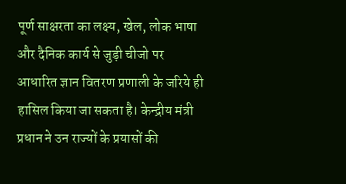पूर्ण साक्षरता का लक्ष्य, खेल, लोक भाषा और दैनिक कार्य से जुड़ी चीजो पर आधारित ज्ञान वितरण प्रणाली के जरिये ही हासिल किया जा सकता है। केन्द्रीय मंत्री प्रधान ने उन राज्यों के प्रयासों की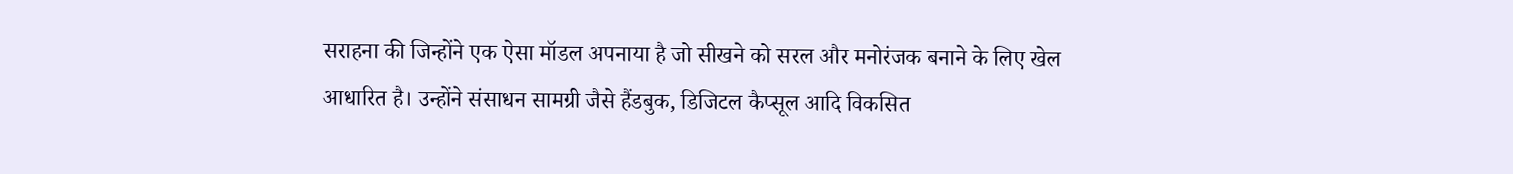सराहना की जिन्होंने एक ऐसा मॉडल अपनाया है जो सीखने को सरल और मनोरंजक बनाने के लिए खेल आधारित है। उन्होंने संसाधन सामग्री जैसे हैंडबुक, डिजिटल कैप्सूल आदि विकसित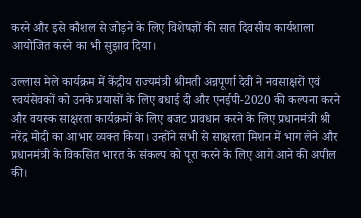करने और इसे कौशल से जोड़ने के लिए विशेषज्ञों की सात दिवसीय कार्यशाला आयोजित करने का भी सुझाव दिया।

उल्लास मेले कार्यक्रम में केंद्रीय राज्यमंत्री श्रीमती अन्नपूर्णा देवी ने नवसाक्षरों एवं स्वयंसेवकों को उनके प्रयासों के लिए बधाई दी और एनईपी-2020 की कल्पना करने और वयस्क साक्षरता कार्यक्रमों के लिए बजट प्रावधान करने के लिए प्रधानमंत्री श्री नरेंद्र मोदी का आभार व्यक्त किया। उन्होंने सभी से साक्षरता मिशन में भाग लेने और प्रधानमंत्री के विकसित भारत के संकल्प को पूरा करने के लिए आगे आने की अपील की।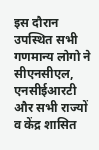इस दौरान उपस्थित सभी गणमान्य लोगो ने सीएनसीएल, एनसीईआरटी और सभी राज्यों व केंद्र शासित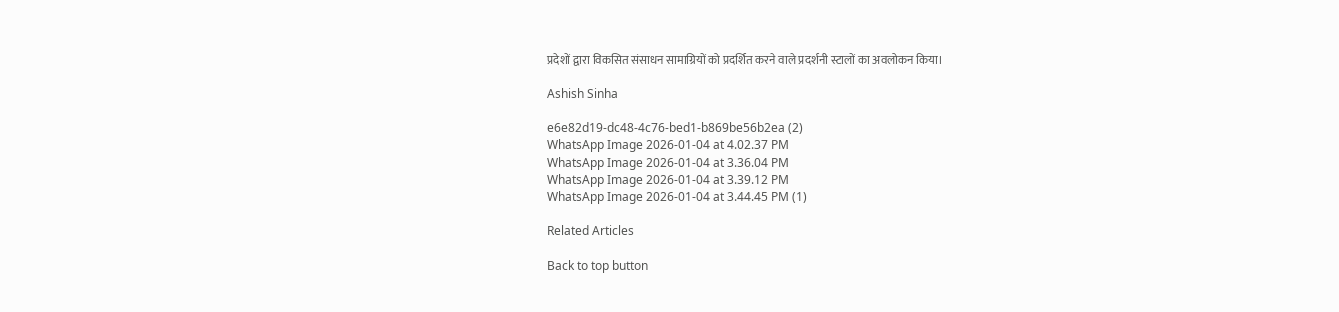प्रदेशों द्वारा विकसित संसाधन सामाग्रियों को प्रदर्शित करने वाले प्रदर्शनी स्टालों का अवलोकन किया।

Ashish Sinha

e6e82d19-dc48-4c76-bed1-b869be56b2ea (2)
WhatsApp Image 2026-01-04 at 4.02.37 PM
WhatsApp Image 2026-01-04 at 3.36.04 PM
WhatsApp Image 2026-01-04 at 3.39.12 PM
WhatsApp Image 2026-01-04 at 3.44.45 PM (1)

Related Articles

Back to top button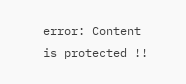error: Content is protected !!